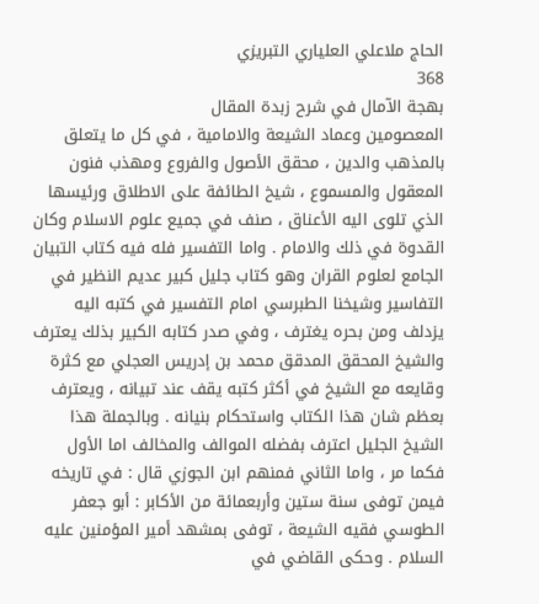الحاج ملاعلي العلياري التبريزي
368
بهجة الآمال في شرح زبدة المقال
المعصومين وعماد الشيعة والامامية ، في كل ما يتعلق بالمذهب والدين ، محقق الأصول والفروع ومهذب فنون المعقول والمسموع ، شيخ الطائفة على الاطلاق ورئيسها الذي تلوى اليه الأعناق ، صنف في جميع علوم الاسلام وكان القدوة في ذلك والامام . واما التفسير فله فيه كتاب التبيان الجامع لعلوم القران وهو كتاب جليل كبير عديم النظير في التفاسير وشيخنا الطبرسي امام التفسير في كتبه اليه يزدلف ومن بحره يغترف ، وفي صدر كتابه الكبير بذلك يعترف والشيخ المحقق المدقق محمد بن إدريس العجلي مع كثرة وقايعه مع الشيخ في أكثر كتبه يقف عند تبيانه ، ويعترف بعظم شان هذا الكتاب واستحكام بنيانه . وبالجملة هذا الشيخ الجليل اعترف بفضله الموالف والمخالف اما الأول فكما مر ، واما الثاني فمنهم ابن الجوزي قال : في تاريخه فيمن توفى سنة ستين وأربعمائة من الأكابر : أبو جعفر الطوسي فقيه الشيعة ، توفى بمشهد أمير المؤمنين عليه السلام . وحكى القاضي في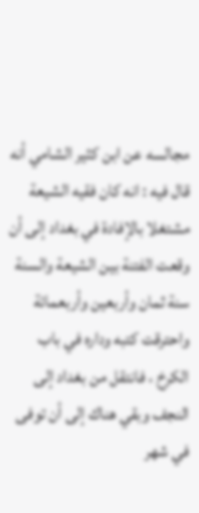مجالسه عن ابن كثير الشامي أنه قال فيه : انه كان فقيه الشيعة مشتغلا بالإفادة في بغداد إلى أن وقعت الفتنة بين الشيعة والسنة سنة ثمان وأربعين وأربعمائة واحترقت كتبه وداره في باب الكرخ ، فانتقل من بغداد إلى النجف وبقي هناك إلى أن توفى في شهر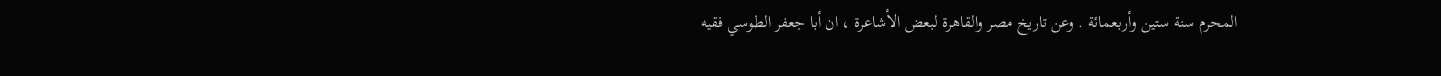المحرم سنة ستين وأربعمائة . وعن تاريخ مصر والقاهرة لبعض الأشاعرة ، ان أبا جعفر الطوسي فقيه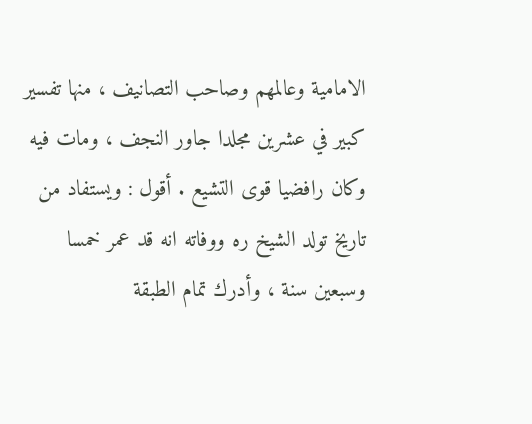الامامية وعالمهم وصاحب التصانيف ، منها تفسير كبير في عشرين مجلدا جاور النجف ، ومات فيه وكان رافضيا قوى التشيع . أقول : ويستفاد من تاريخ تولد الشيخ ره ووفاته انه قد عمر خمسا وسبعين سنة ، وأدرك تمام الطبقة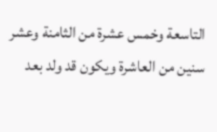التاسعة وخمس عشرة من الثامنة وعشر سنين من العاشرة ويكون قد ولد بعد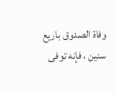وفاة الصدوق باريع سنين ، فإنه توفى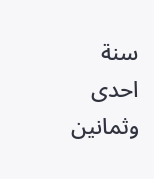سنة احدى وثمانين